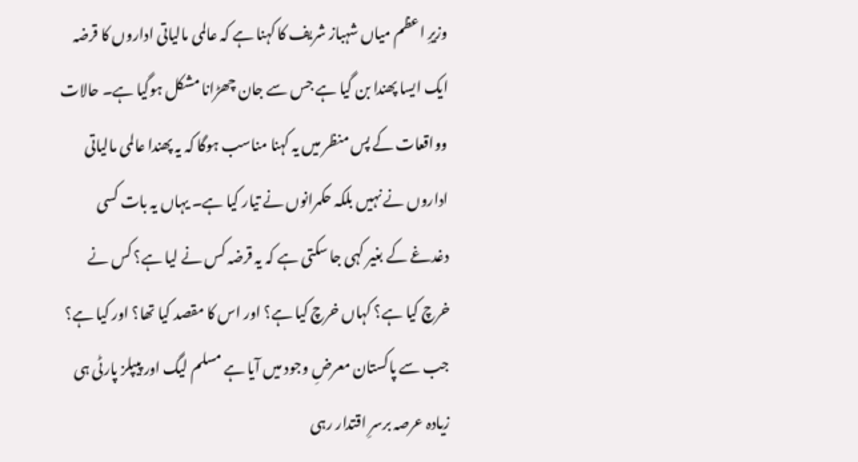وزیرِ اعظم میاں شہباز شریف کا کہنا ہے کہ عالمی مالیاتی اداروں کا قرضہ ایک ایسا پھندا بن گیا ہے جس سے جان چھڑانا مشکل ہوگیا ہے۔ حالات وواقعات کے پس منظر میں یہ کہنا مناسب ہوگا کہ یہ پھندا عالمی مالیاتی اداروں نے نہیں بلکہ حکمرانوں نے تیار کیا ہے۔ یہاں یہ بات کسی دغدغے کے بغیر کہی جا سکتی ہے کہ یہ قرضہ کس نے لیا ہے؟ کس نے خرچ کیا ہے؟ کہاں خرچ کیا ہے؟ اور اس کا مقصد کیا تھا؟ اور کیا ہے؟
جب سے پاکستان معرضِ وجود میں آیا ہے مسلم لیگ اور پیپلز پارٹی ہی زیادہ عرصہ برسرِ اقتدار رہی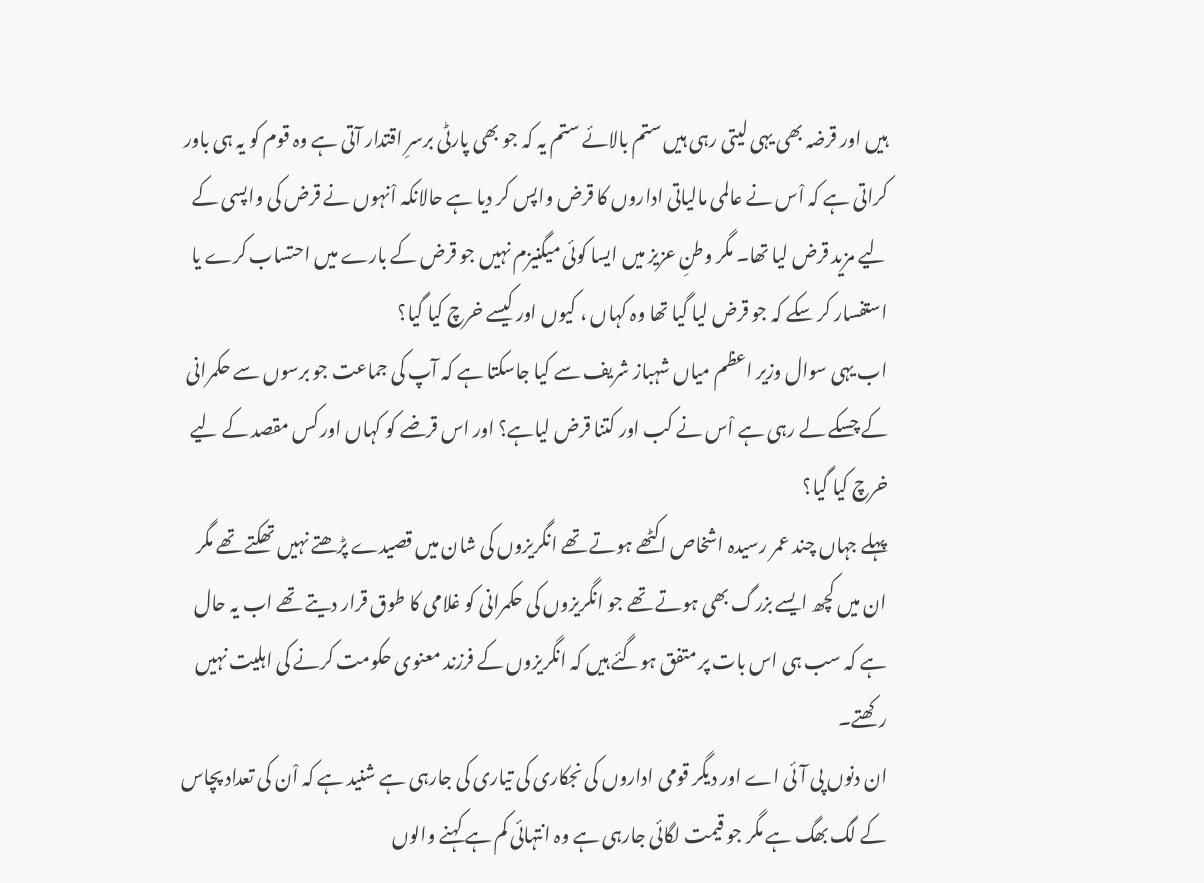ہیں اور قرضہ بھی یہی لیتی رہی ہیں ستم بالائے ستم یہ کہ جو بھی پارٹی برسرِ اقتدار آتی ہے وہ قوم کو یہ ہی باور کراتی ہے کہ اْس نے عالمی مالیاتی اداروں کا قرض واپس کر دیا ہے حالانکہ اْنہوں نے قرض کی واپسی کے لیے مزید قرض لیا تھا۔ مگر وطنِ عزیز میں ایسا کوئی میگنیزم نہیں جو قرض کے بارے میں احتساب کرے یا استفسار کر سکے کہ جو قرض لیا گیا تھا وہ کہاں ، کیوں اور کیسے خرچ کیا گیا؟
اب یہی سوال وزیر اعظم میاں شہباز شریف سے کیا جاسکتا ہے کہ آپ کی جماعت جو برسوں سے حکمرانی کے چسکے لے رہی ہے اْس نے کب اور کتنا قرض لیاہے؟ اور اس قرضے کو کہاں اور کس مقصد کے لیے خرچ کیا گیا؟
پہلے جہاں چند عمر رسیدہ اشخاص اکٹھے ہوتے تھے انگریزوں کی شان میں قصیدے پڑھتے نہیں تھکتے تھے مگر ان میں کچھ ایسے بزرگ بھی ہوتے تھے جو انگریزوں کی حکمرانی کو غلامی کا طوق قرار دیتے تھے اب یہ حال ہے کہ سب ہی اس بات پر متفق ہوگئے ہیں کہ انگریزوں کے فرزند معنوی حکومت کرنے کی اہلیت نہیں رکھتے۔
ان دنوں پی آئی اے اور دیگر قومی اداروں کی نجکاری کی تیاری کی جارہی ہے شنید ہے کہ اْن کی تعداد پچاس کے لگ بھگ ہے مگر جو قیمت لگائی جارہی ہے وہ انتہائی کم ہے کہنے والوں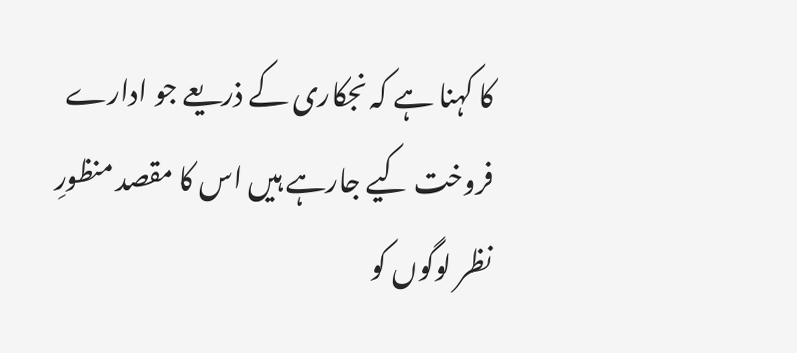کا کہنا ہے کہ نجکاری کے ذریعے جو ادارے فروخت کیے جارہے ہیں اس کا مقصد منظورِ نظر لوگوں کو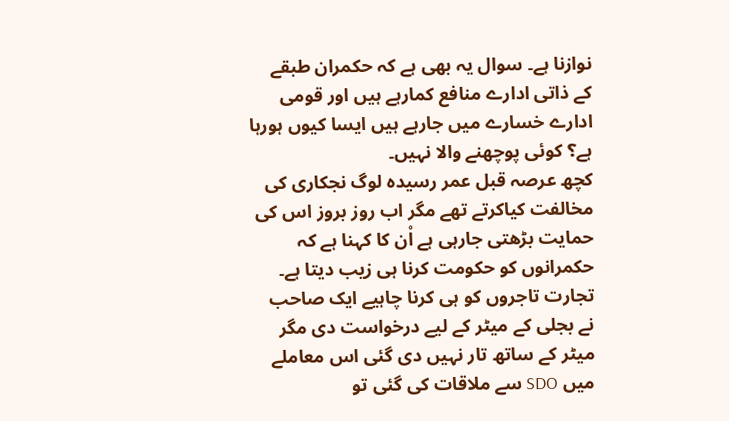نوازنا ہے۔ سوال یہ بھی ہے کہ حکمران طبقے کے ذاتی ادارے منافع کمارہے ہیں اور قومی ادارے خسارے میں جارہے ہیں ایسا کیوں ہورہا ہے؟ کوئی پوچھنے والا نہیں۔
کچھ عرصہ قبل عمر رسیدہ لوگ نجکاری کی مخالفت کیاکرتے تھے مگر اب روز بروز اس کی حمایت بڑھتی جارہی ہے اْن کا کہنا ہے کہ حکمرانوں کو حکومت کرنا ہی زیب دیتا ہے۔ تجارت تاجروں کو ہی کرنا چاہیے ایک صاحب نے بجلی کے میٹر کے لیے درخواست دی مگر میٹر کے ساتھ تار نہیں دی گئی اس معاملے میں SDO سے ملاقات کی گئی تو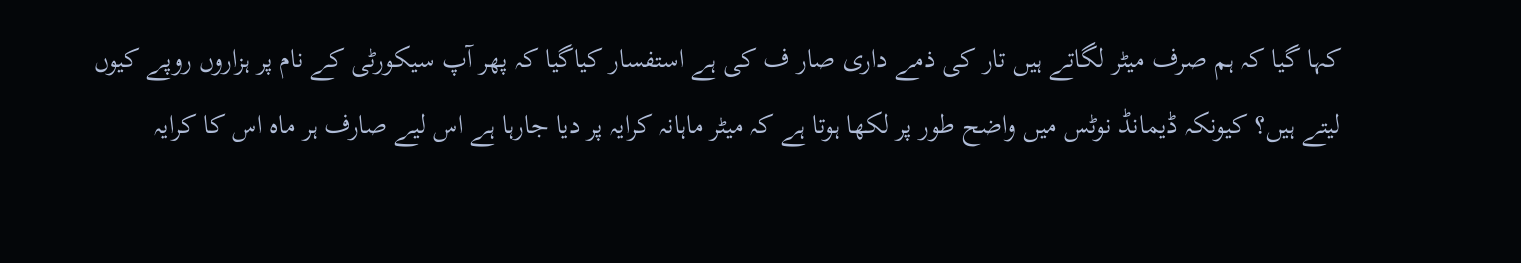کہا گیا کہ ہم صرف میٹر لگاتے ہیں تار کی ذمے داری صار ف کی ہے استفسار کیاگیا کہ پھر آپ سیکورٹی کے نام پر ہزاروں روپے کیوں لیتے ہیں؟ کیونکہ ڈیمانڈ نوٹس میں واضح طور پر لکھا ہوتا ہے کہ میٹر ماہانہ کرایہ پر دیا جارہا ہے اس لیے صارف ہر ماہ اس کا کرایہ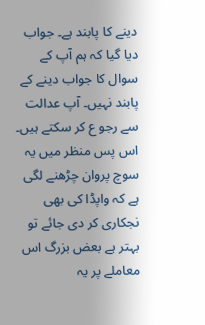دینے کا پابند ہے۔ جواب دیا گیا کہ ہم آپ کے سوال کا جواب دینے کے پابند نہیں۔ آپ عدالت سے رجو ع کر سکتے ہیں۔
اس پس منظر میں یہ سوچ پروان چڑھنے لگی ہے کہ واپڈا کی بھی نجکاری کر دی جائے تو بہتر ہے بعض بزرگ اس معاملے پر یہ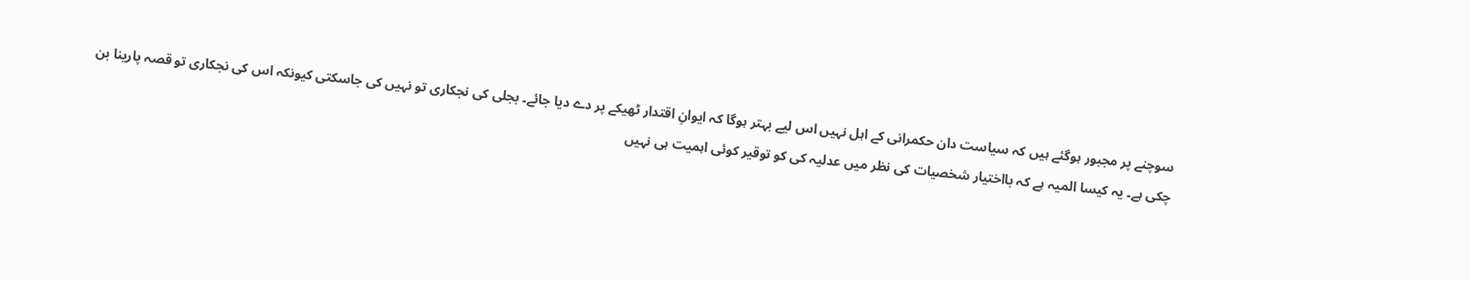سوچنے پر مجبور ہوگئے ہیں کہ سیاست دان حکمرانی کے اہل نہیں اس لیے بہتر ہوگا کہ ایوانِ اقتدار ٹھیکے پر دے دیا جائے۔ بجلی کی نجکاری تو نہیں کی جاسکتی کیونکہ اس کی نجکاری تو قصہ پارینا بن چکی ہے۔ یہ کیسا المیہ ہے کہ بااختیار شخصیات کی نظر میں عدلیہ کی کو توقیر کوئی اہمیت ہی نہیں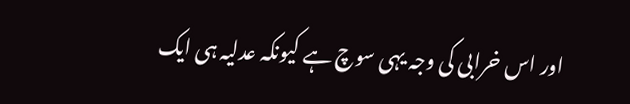اور اس خرابی کی وجہ یہی سوچ ہے کیونکہ عدلیہ ہی ایک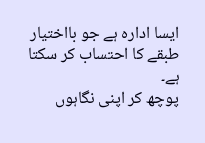ایسا ادارہ ہے جو بااختیار طبقے کا احتساب کر سکتا ہے۔
پوچھ کر اپنی نگاہوں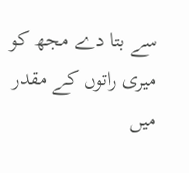سے بتا دے مجھ کو
میری راتوں کے مقدر میں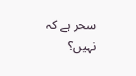سحر ہے کہ نہیں؟